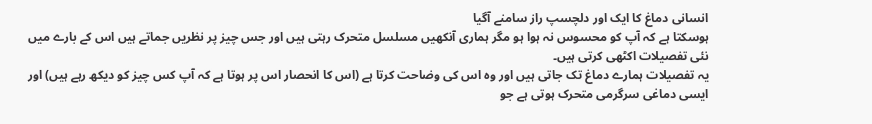انسانی دماغ کا ایک اور دلچسپ راز سامنے آگیا
ہوسکتا ہے کہ آپ کو محسوس نہ ہوا ہو مگر ہماری آنکھیں مسلسل متحرک رہتی ہیں اور جس چیز پر نظریں جماتے ہیں اس کے بارے میں نئی تفصیلات اکٹھی کرتی ہیں۔
یہ تفصیلات ہمارے دماغ تک جاتی ہیں اور وہ اس کی وضاحت کرتا ہے (اس کا انحصار اس پر ہوتا ہے کہ آپ کس چیز کو دیکھ رہے ہیں) اور ایسی دماغی سرگرمی متحرک ہوتی ہے جو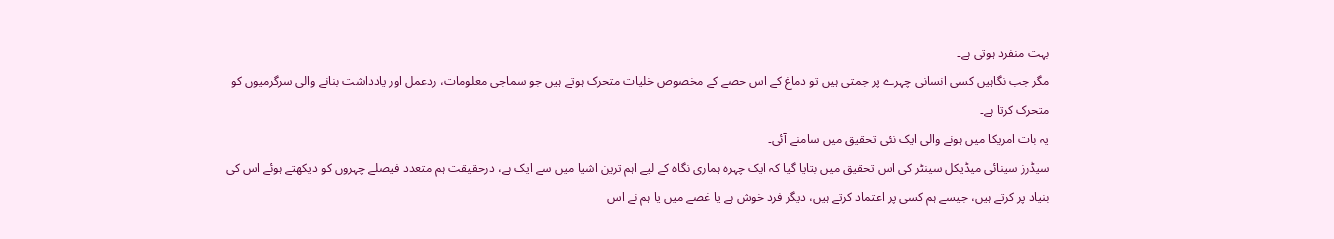بہت منفرد ہوتی ہے۔
مگر جب نگاہیں کسی انسانی چہرے پر جمتی ہیں تو دماغ کے اس حصے کے مخصوص خلیات متحرک ہوتے ہیں جو سماجی معلومات، ردعمل اور یادداشت بنانے والی سرگرمیوں کو متحرک کرتا ہے۔
یہ بات امریکا میں ہونے والی ایک نئی تحقیق میں سامنے آئی۔
سیڈرز سینائی میڈیکل سینٹر کی اس تحقیق میں بتایا گیا کہ ایک چہرہ ہماری نگاہ کے لیے اہم ترین اشیا میں سے ایک ہے، درحقیقت ہم متعدد فیصلے چہروں کو دیکھتے ہوئے اس کی بنیاد پر کرتے ہیں، جیسے ہم کسی پر اعتماد کرتے ہیں، دیگر فرد خوش ہے یا غصے میں یا ہم نے اس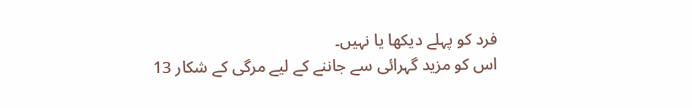فرد کو پہلے دیکھا یا نہیں۔
اس کو مزید گہرائی سے جاننے کے لیے مرگی کے شکار 13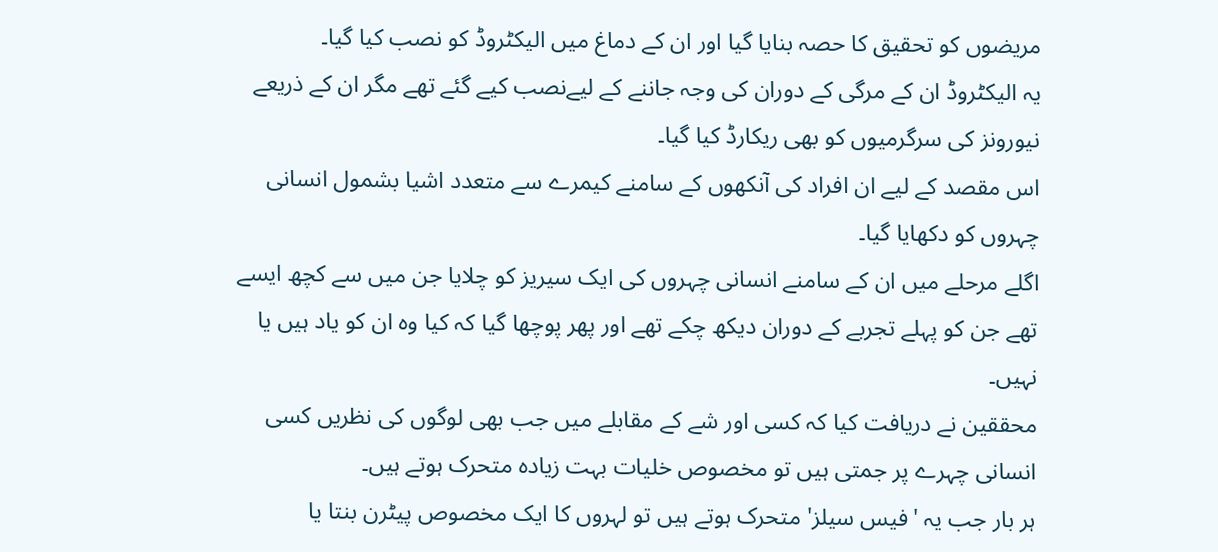مریضوں کو تحقیق کا حصہ بنایا گیا اور ان کے دماغ میں الیکٹروڈ کو نصب کیا گیا۔
یہ الیکٹروڈ ان کے مرگی کے دوران کی وجہ جاننے کے لیےنصب کیے گئے تھے مگر ان کے ذریعے نیورونز کی سرگرمیوں کو بھی ریکارڈ کیا گیا۔
اس مقصد کے لیے ان افراد کی آنکھوں کے سامنے کیمرے سے متعدد اشیا بشمول انسانی چہروں کو دکھایا گیا۔
اگلے مرحلے میں ان کے سامنے انسانی چہروں کی ایک سیریز کو چلایا جن میں سے کچھ ایسے تھے جن کو پہلے تجربے کے دوران دیکھ چکے تھے اور پھر پوچھا گیا کہ کیا وہ ان کو یاد ہیں یا نہیں۔
محققین نے دریافت کیا کہ کسی اور شے کے مقابلے میں جب بھی لوگوں کی نظریں کسی انسانی چہرے پر جمتی ہیں تو مخصوص خلیات بہت زیادہ متحرک ہوتے ہیں۔
ہر بار جب یہ 'فیس سیلز' متحرک ہوتے ہیں تو لہروں کا ایک مخصوص پیٹرن بنتا یا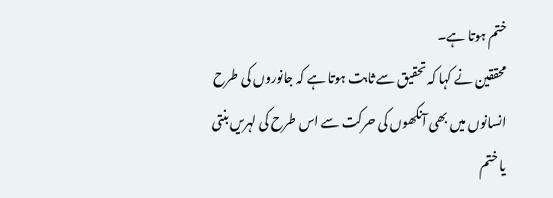ختم ہوتا ہے۔
محققین نے کہا کہ تحقیق سے ثابت ہوتا ہے کہ جانوروں کی طرح انسانوں میں بھی آنکھوں کی حرکت سے اس طرح کی لہریں بنتی یا ختم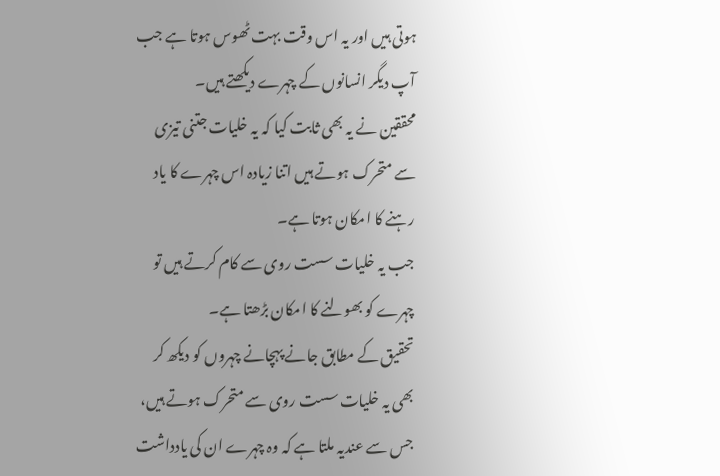ہوتی ہیں اور یہ اس وقت بہت ٹھوس ہوتا ہے جب آپ دیگر انسانوں کے چہرے دیکھتے ہیں۔
محققین نے یہ بھی ثابت کیا کہ یہ خلیات جتنی تیزی سے متحرک ہوتے ہیں اتنا زیادہ اس چہرے کا یاد رہنے کا امکان ہوتا ہے۔
جب یہ خلیات سست روی سے کام کرتے ہیں تو چہرے کو بھولنے کا امکان بڑھتا ہے۔
تحقیق کے مطابق جانے پہچانے چہروں کو دیکھ کر بھی یہ خلیات سست روی سے متحرک ہوتے ہیں، جس سے عندیہ ملتا ہے کہ وہ چہرے ان کی یادداشت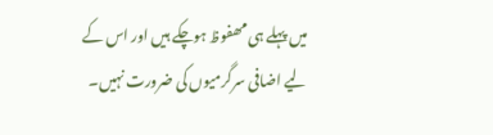میں پہلے ہی مھفوظ ہوچکے ہیں اور اس کے لیے اضافی سرگرمیوں کی ضرورت نہیں۔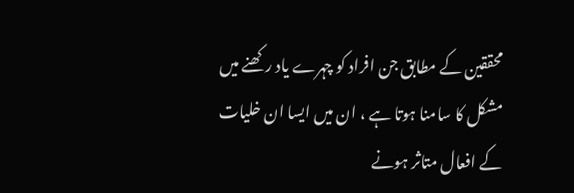محققین کے مطابق جن افراد کو چہرے یاد رکھنے میں مشکل کا سامنا ہوتا ہے ، ان میں ایسا ان خلیات کے افعال متاثر ہونے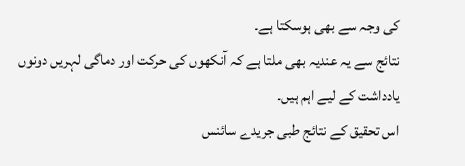کی وجہ سے بھی ہوسکتا ہے۔
نتائج سے یہ عندیہ بھی ملتا ہے کہ آنکھوں کی حرکت اور دماگی لہریں دونوں یادداشت کے لیے اہم ہیں۔
اس تحقیق کے نتائج طبی جریدے سائنس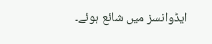ایڈوانسز میں شائع ہوئے۔